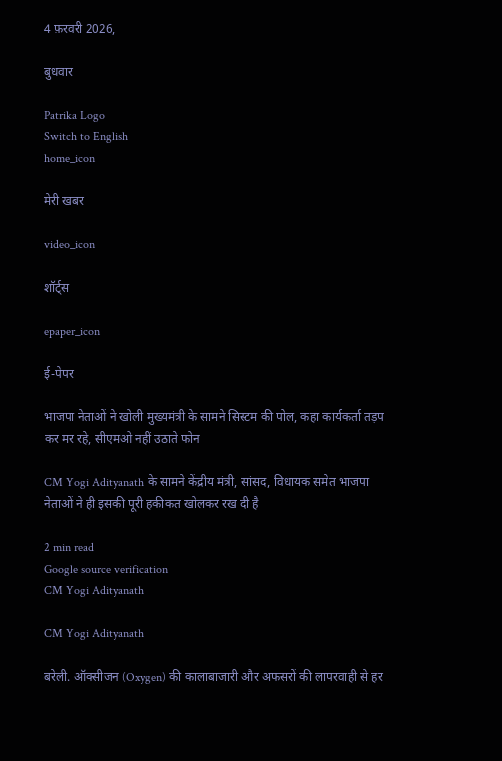4 फ़रवरी 2026,

बुधवार

Patrika Logo
Switch to English
home_icon

मेरी खबर

video_icon

शॉर्ट्स

epaper_icon

ई-पेपर

भाजपा नेताओं ने खोली मुख्यमंत्री के सामने सिस्टम की पोल, कहा कार्यकर्ता तड़प कर मर रहे, सीएमओ नहीं उठाते फोन

CM Yogi Adityanath के सामने केंद्रीय मंत्री, सांसद, विधायक समेत भाजपा नेताओं ने ही इसकी पूरी हकीकत खोलकर रख दी है

2 min read
Google source verification
CM Yogi Adityanath

CM Yogi Adityanath

बरेली. ऑक्सीजन (Oxygen) की कालाबाजारी और अफसरों की लापरवाही से हर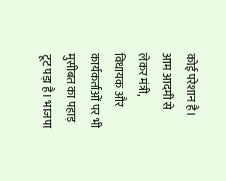कोई परेशान है। आम आदमी से लेकर मंत्री, विधायक और कार्यकर्ताओं पर भी मुसीबत का पहाड़ टूट पड़ा है। भाजपा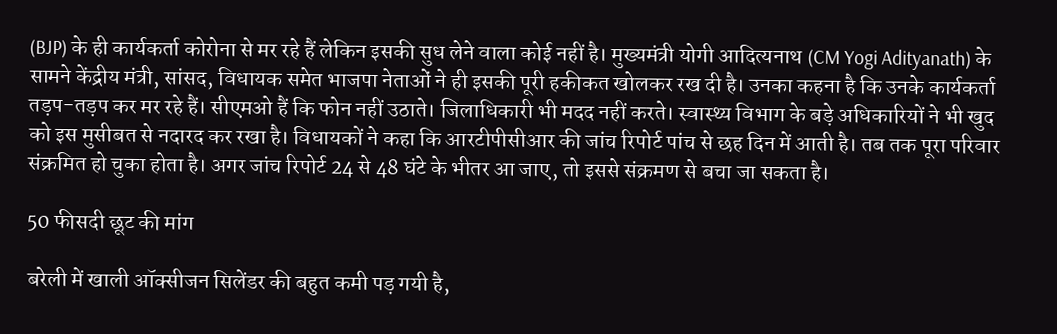(BJP) के ही कार्यकर्ता कोरोना से मर रहे हैं लेकिन इसकी सुध लेने वाला कोई नहीं है। मुख्यमंत्री योगी आदित्यनाथ (CM Yogi Adityanath) के सामने केंद्रीय मंत्री, सांसद, विधायक समेत भाजपा नेताओं ने ही इसकी पूरी हकीकत खोलकर रख दी है। उनका कहना है कि उनके कार्यकर्ता तड़प-तड़प कर मर रहे हैं। सीएमओ हैं कि फोन नहीं उठाते। जिलाधिकारी भी मदद नहीं करते। स्वास्थ्य विभाग के बड़े अधिकारियों ने भी खुद को इस मुसीबत से नदारद कर रखा है। विधायकों ने कहा कि आरटीपीसीआर की जांच रिपोर्ट पांच से छह दिन में आती है। तब तक पूरा परिवार संक्रमित हो चुका होता है। अगर जांच रिपोर्ट 24 से 48 घंटे के भीतर आ जाए, तो इससे संक्रमण से बचा जा सकता है।

50 फीसदी छूट की मांग

बरेली में खाली ऑक्सीजन सिलेंडर की बहुत कमी पड़ गयी है,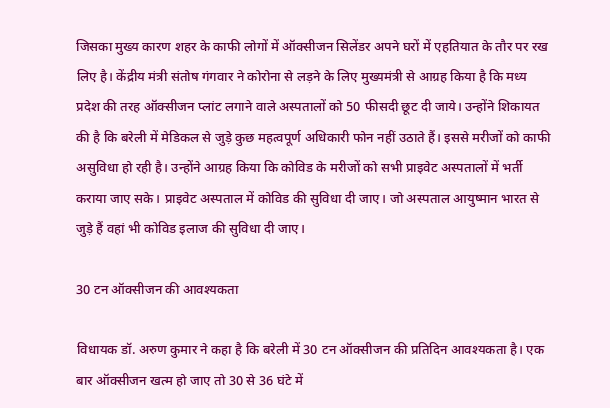जिसका मुख्य कारण शहर के काफी लोगों में ऑक्सीजन सिलेंडर अपने घरों में एहतियात के तौर पर रख लिए है। केंद्रीय मंत्री संतोष गंगवार ने कोरोना से लड़ने के लिए मुख्यमंत्री से आग्रह किया है कि मध्य प्रदेश की तरह ऑक्सीजन प्लांट लगाने वाले अस्पतालों को 50 फीसदी छूट दी जाये। उन्होंने शिकायत की है कि बरेली में मेडिकल से जुड़े कुछ महत्वपूर्ण अधिकारी फोन नहीं उठाते हैं। इससे मरीजों को काफी असुविधा हो रही है। उन्होंने आग्रह किया कि कोविड के मरीजों को सभी प्राइवेट अस्पतालों में भर्ती कराया जाए सके। प्राइवेट अस्पताल में कोविड की सुविधा दी जाए। जो अस्पताल आयुष्मान भारत से जुड़े हैं वहां भी कोविड इलाज की सुविधा दी जाए।

30 टन ऑक्सीजन की आवश्यकता

विधायक डॉ. अरुण कुमार ने कहा है कि बरेली में 30 टन ऑक्सीजन की प्रतिदिन आवश्यकता है। एक बार ऑक्सीजन खत्म हो जाए तो 30 से 36 घंटे में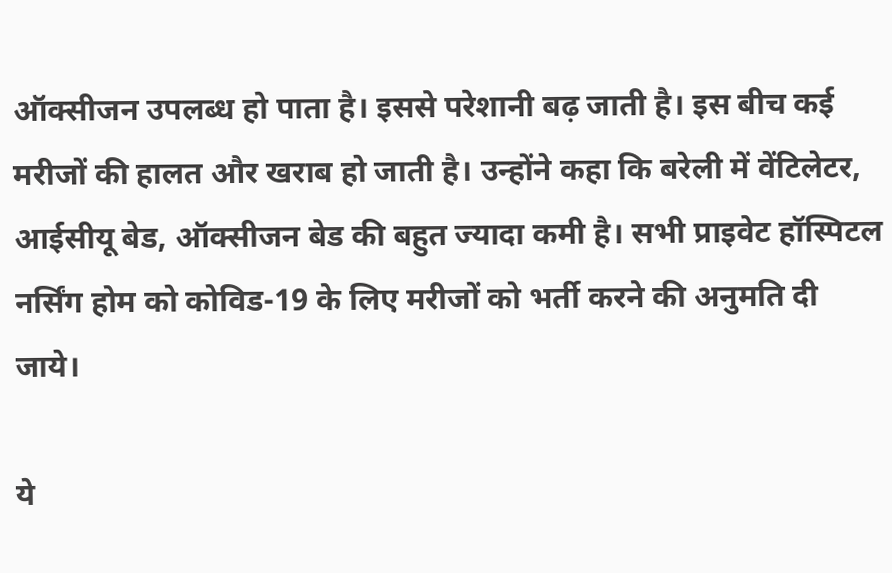ऑक्सीजन उपलब्ध हो पाता है। इससे परेशानी बढ़ जाती है। इस बीच कई मरीजों की हालत और खराब हो जाती है। उन्होंने कहा कि बरेली में वेंटिलेटर, आईसीयू बेड, ऑक्सीजन बेड की बहुत ज्यादा कमी है। सभी प्राइवेट हॉस्पिटल नर्सिंग होम को कोविड-19 के लिए मरीजों को भर्ती करने की अनुमति दी जाये।

ये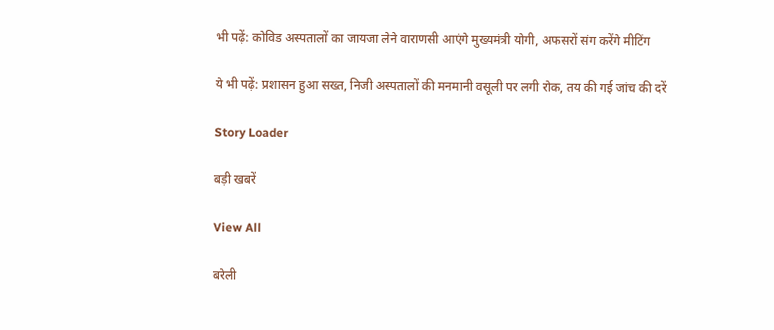भी पढ़ें: कोविड अस्पतालों का जायजा लेने वाराणसी आएंगे मुख्यमंत्री योगी, अफसरों संग करेंगे मीटिंग

ये भी पढ़ें: प्रशासन हुआ सख्त, निजी अस्पतालों की मनमानी वसूली पर लगी रोक, तय की गई जांच की दरें

Story Loader

बड़ी खबरें

View All

बरेली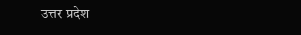उत्तर प्रदेश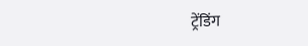ट्रेंडिंग